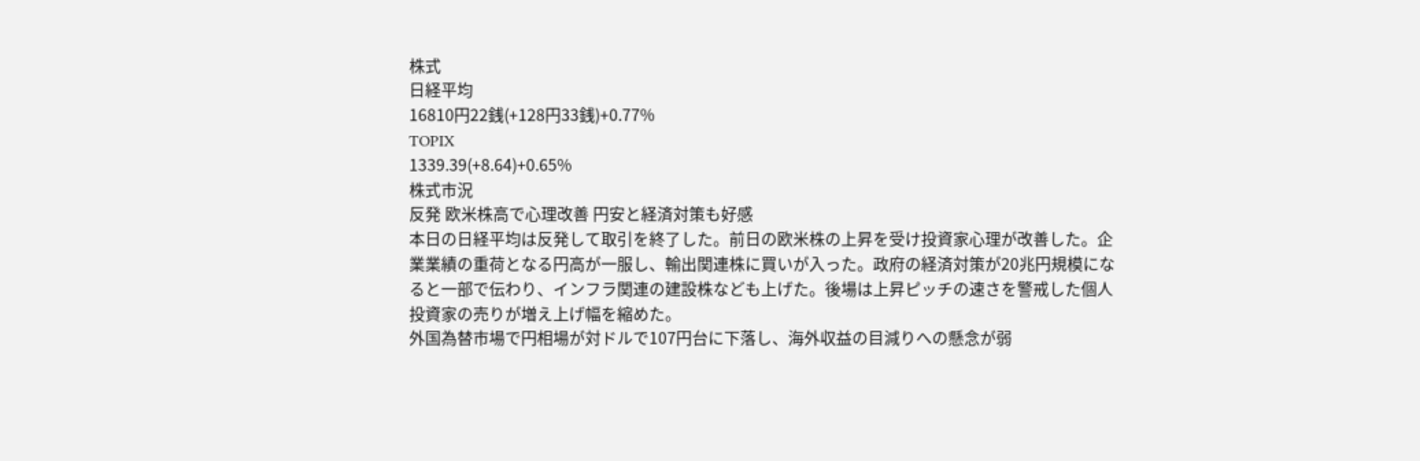株式
日経平均
16810円22銭(+128円33銭)+0.77%
TOPIX
1339.39(+8.64)+0.65%
株式市況
反発 欧米株高で心理改善 円安と経済対策も好感
本日の日経平均は反発して取引を終了した。前日の欧米株の上昇を受け投資家心理が改善した。企業業績の重荷となる円高が一服し、輸出関連株に買いが入った。政府の経済対策が20兆円規模になると一部で伝わり、インフラ関連の建設株なども上げた。後場は上昇ピッチの速さを警戒した個人投資家の売りが増え上げ幅を縮めた。
外国為替市場で円相場が対ドルで107円台に下落し、海外収益の目減りへの懸念が弱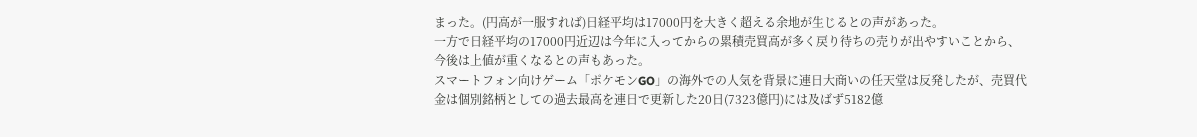まった。(円高が一服すれば)日経平均は17000円を大きく超える余地が生じるとの声があった。
一方で日経平均の17000円近辺は今年に入ってからの累積売買高が多く戻り待ちの売りが出やすいことから、今後は上値が重くなるとの声もあった。
スマートフォン向けゲーム「ポケモンGO」の海外での人気を背景に連日大商いの任天堂は反発したが、売買代金は個別銘柄としての過去最高を連日で更新した20日(7323億円)には及ばず5182億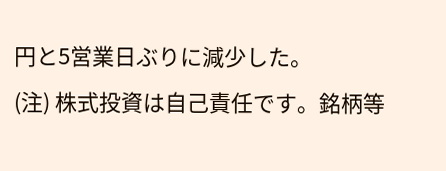円と5営業日ぶりに減少した。
(注) 株式投資は自己責任です。銘柄等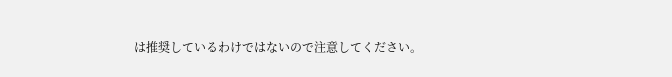は推奨しているわけではないので注意してください。